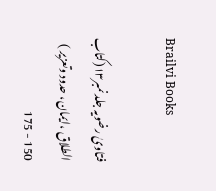Brailvi Books

فتاویٰ رضویہ جلد نمبر۱۳(کتاب الطلاق ،ایمان، حدود وتعزیر )
150 - 175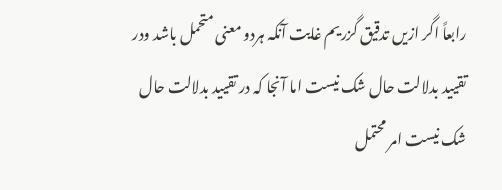رابعاً اگر ازیں تدقیق گزریم غایت آنکہ ہردو معنی متحمل باشد ودر تقیید بدلالت حال شک نیست اما آنجا کہ در تقیید بدلالت حال شک نیست امر محتمل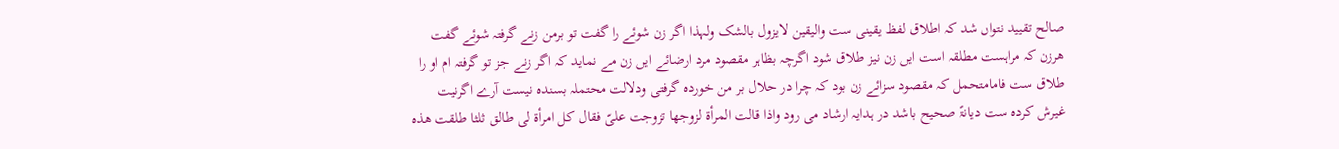صالح تقیید نتواں شد کہ اطلاق لفظ یقینی ست والیقین لایزول بالشک ولہذا اگر زن شوئے را گفت تو برمن زنے گرفتہ شوئے گفت ھرزن کہ مراہست مطلقہ است ایں زن نیز طلاق شود اگرچہ بظاہر مقصود مرد ارضائے ایں زن مے نماید کہ اگر زنے جز تو گرفتہ ام او را طلاق ست فامامتحمل کہ مقصود سزائے زن بود کہ چرا در حلال بر من خوردہ گرفتی ودلالت محتملہ بسندہ نیست آرے اگرنیت غیرش کردہ ست دیانۃً صحیح باشد در ہدایہ ارشاد می رود واذا قالت المرأۃ لزوجھا تزوجت علیّ فقال کل امرأۃ لی طالق ثلثا طلقت ھذہ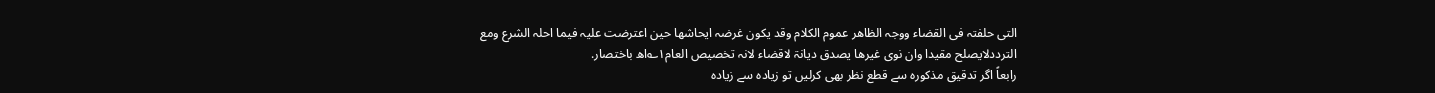التی حلفتہ فی القضاء ووجہ الظاھر عموم الکلام وقد یکون غرضہ ایحاشھا حین اعترضت علیہ فیما احلہ الشرع ومع الترددلایصلح مقیدا وان نوی غیرھا یصدق دیانۃ لاقضاء لانہ تخصیص العام۱؎اھ باختصار.
رابعاً اگر تدقیق مذکورہ سے قطع نظر بھی کرلیں تو زیادہ سے زیادہ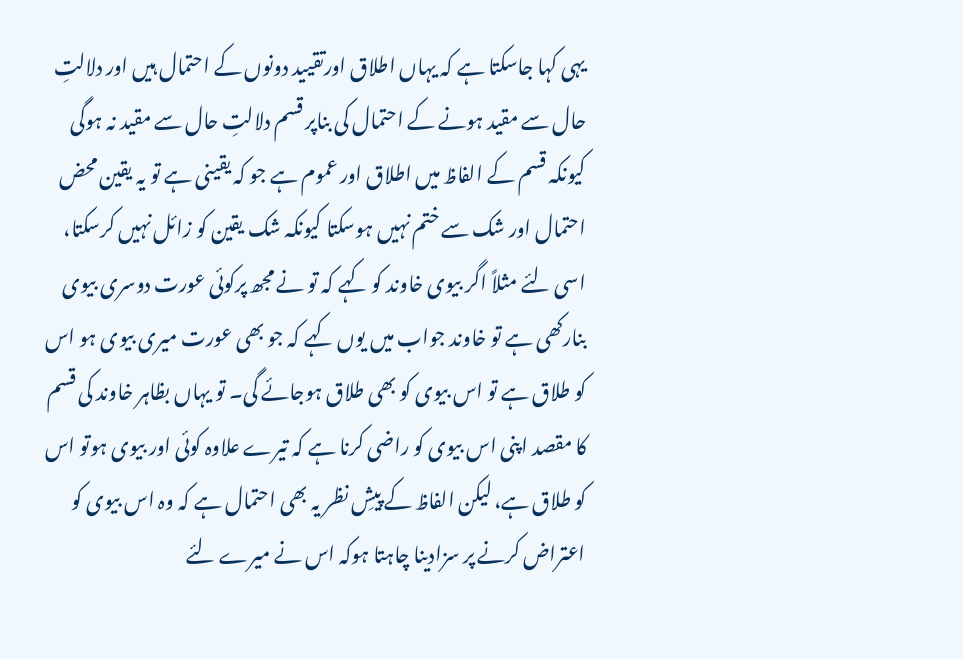یہی کہا جاسکتا ہے کہ یہاں اطلاق اورتقیید دونوں کے احتمال ہیں اور دلالتِ حال سے مقید ہونے کے احتمال کی بناپر قسم دلالتِ حال سے مقید نہ ہوگی کیونکہ قسم کے الفاظ میں اطلاق اور عموم ہے جو کہ یقینی ہے تو یہ یقین محض احتمال اور شک سے ختم نہیں ہوسکتا کیونکہ شک یقین کو زائل نہیں کرسکتا، اسی لئے مثلاً اگر بیوی خاوند کو کہے کہ تو نے مجھ پرکوئی عورت دوسری بیوی بنارکھی ہے تو خاوند جواب میں یوں کہے کہ جو بھی عورت میری بیوی ہو اس کو طلاق ہے تو اس بیوی کو بھی طلاق ہوجائے گی۔ تو یہاں بظاہر خاوند کی قسم کا مقصد اپنی اس بیوی کو راضی کرنا ہے کہ تیرے علاوہ کوئی اور بیوی ہوتو اس کو طلاق ہے، لیکن الفاظ کے پیشِ نظر یہ بھی احتمال ہے کہ وہ اس بیوی کو اعتراض کرنے پر سزادینا چاہتا ہوکہ اس نے میرے لئے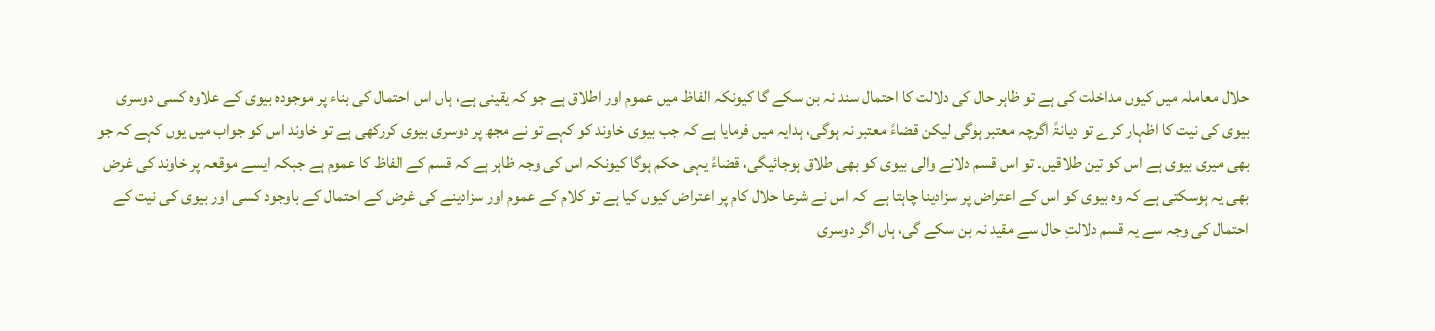حلال معاملہ میں کیوں مداخلت کی ہے تو ظاہر حال کی دلالت کا احتمال سند نہ بن سکے گا کیونکہ الفاظ میں عموم اور اطلاق ہے جو کہ یقینی ہے، ہاں اس احتمال کی بناء پر موجودہ بیوی کے علاوہ کسی دوسری بیوی کی نیت کا اظہار کرے تو دیانۃً اگرچہ معتبر ہوگی لیکن قضاءً معتبر نہ ہوگی، ہدایہ میں فرمایا ہے کہ جب بیوی خاوند کو کہے تو نے مجھ پر دوسری بیوی کررکھی ہے تو خاوند اس کو جواب میں یوں کہے کہ جو بھی میری بیوی ہے اس کو تین طلاقیں۔ تو اس قسم دلانے والی بیوی کو بھی طلاق ہوجائیگی، قضاءً یہی حکم ہوگا کیونکہ اس کی وجہ ظاہر ہے کہ قسم کے الفاظ کا عموم ہے جبکہ ایسے موقعہ پر خاوند کی غرض بھی یہ ہوسکتی ہے کہ وہ بیوی کو اس کے اعتراض پر سزادینا چاہتا ہے  کہ اس نے شرعا حلال کام پر اعتراض کیوں کیا ہے تو کلام کے عموم اور سزادینے کی غرض کے احتمال کے باوجود کسی اور بیوی کی نیت کے احتمال کی وجہ سے یہ قسم دلالتِ حال سے مقید نہ بن سکے گی، ہاں اگر دوسری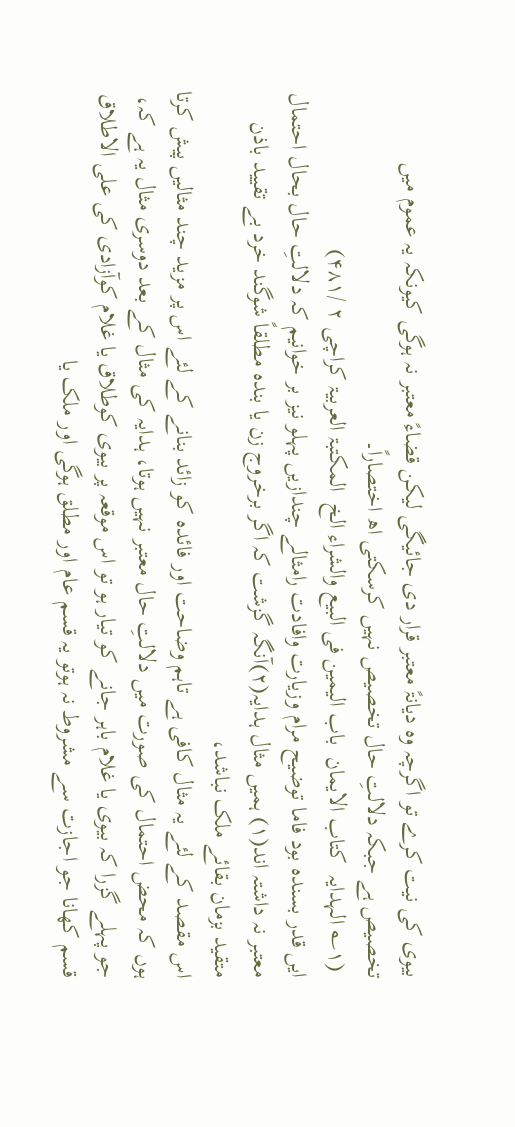بیوی کی نیت کرے تو اگرچہ وہ دیانۃً معتبر قرار دی جائیگی لیکن قضاءً معتبر نہ ہوگی کیونکہ یہ عموم میں تخصیص ہے جبکہ دلالتِ حال تخصیص نہیں کرسکتی اھ اختصاراً۔
 (۱؎ الہدایہ  کتاب الایمان  باب الیمین فی البیع والشراء الخ  المکتبۃ العربیۃ کراچی ۲ /۴۸۱)
ایں قدر بسندہ بود فاما توضیح مرام وزیارت وافادت رامثالے چندازیں پہلو نیز بر خوانیم کہ دلالتِ حال بحال احتمال معتبر نہ داشتہ اند(۱) ہمیں مثال ہدایہ(۲)آنگہ گزشت کہ اگر برخروج زن یا بندہ مطلقاً شوگند خرد بے تقیید باذن متقید بزمان بقائے ملک نباشد،
اس مقصد کے لئے یہ مثال کافی ہے تاہم وضاحت اور فائدہ کو زائد بنانے کے لئے اس پر مزید چند مثالیں پیش کرتا ہوں کہ محض احتمال کی صورت میں دلالتِ حال معتبر نہیں ہوتا، ہدایہ کی مثال کے بعد دوسری مثال یہ ہے کہ، جو پہلے گزرا کہ بیوی یا غلام باہر جانے کو تیار ہو تو اس موقعہ پر بیوی کوطلاق یا غلام کوآزادی کی علی الاطلاق قسم کھانا جو اجازت سے مشروط نہ ہوتو یہ قسم عام اور مطلق ہوگی اور ملک یا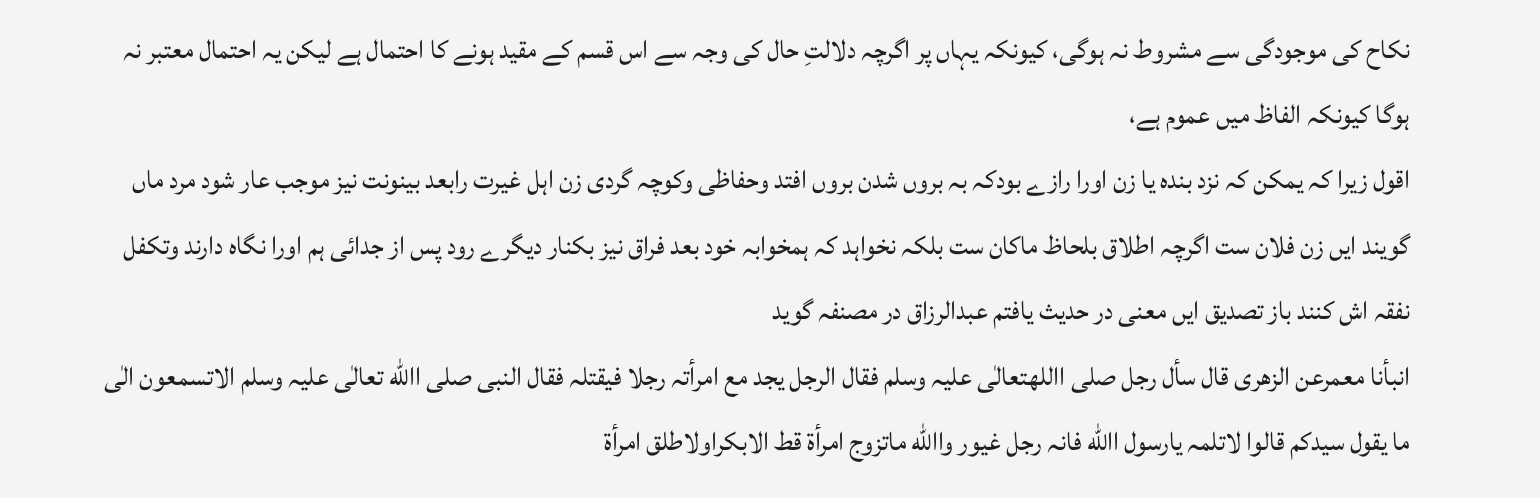نکاح کی موجودگی سے مشروط نہ ہوگی، کیونکہ یہاں پر اگرچہ دلالتِ حال کی وجہ سے اس قسم کے مقید ہونے کا احتمال ہے لیکن یہ احتمال معتبر نہ ہوگا کیونکہ الفاظ میں عموم ہے،
اقول زیرا کہ یمکن کہ نزد بندہ یا زن اورا رازے بودکہ بہ بروں شدن بروں افتد وحفاظی وکوچہ گردی زن اہل غیرت رابعد بینونت نیز موجب عار شود مرد ماں گویند ایں زن فلان ست اگرچہ اطلاق بلحاظ ماکان ست بلکہ نخواہد کہ ہمخوابہ خود بعد فراق نیز بکنار دیگرے رود پس از جدائی ہم اورا نگاہ دارند وتکفل نفقہ اش کنند باز تصدیق ایں معنی در حدیث یافتم عبدالرزاق در مصنفہ گوید
انبأنا معمرعن الزھری قال سأل رجل صلی االلهتعالٰی علیہ وسلم فقال الرجل یجد مع امرأتہ رجلا فیقتلہ فقال النبی صلی االله تعالٰی علیہ وسلم الاتسمعون الٰی ما یقول سیدکم قالوا لاتلمہ یارسول االله فانہ رجل غیور واالله ماتزوج امرأۃ قط الابکراولاطلق امرأۃ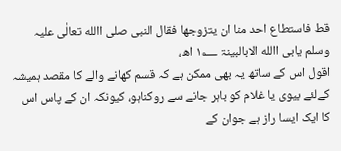قط فاستطاع احد منا ان یتزوجھا فقال النبی صلی االله تعالٰی علیہ وسلم یابی االله الابالبینۃ ۱؂ اھ،
اقول اس کے ساتھ یہ بھی ممکن ہے کہ قسم کھانے والے کا مقصد ہمیشہ کےلئے بیوی یا غلام کو باہر جانے سے روکناہو، کیونکہ ان کے پاس اس کا ایک ایسا راز ہے جوان کے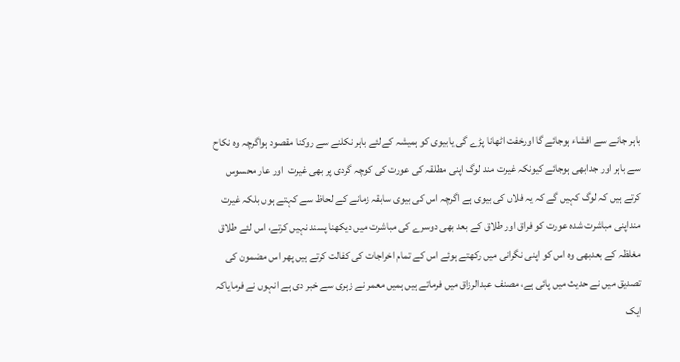باہر جانے سے افشاء ہوجائے گا اورخفت اٹھانا پڑے گی یابیوی کو ہمیشہ کےلئے باہر نکلنے سے روکنا مقصود ہواگرچہ وہ نکاح سے باہر اور جدابھی ہوجائے کیونکہ غیرت مند لوگ اپنی مطلقہ کی عورت کی کوچہ گردی پر بھی غیرت  اور عار محسوس کرتے ہیں کہ لوگ کہیں گے کہ یہ فلاں کی بیوی ہے اگرچہ اس کی بیوی سابقہ زمانے کے لحاظ سے کہتے ہوں بلکہ غیرت منداپنی مباشرت شدہ عورت کو فراق اور طلاق کے بعد بھی دوسرے کی مباشرت میں دیکھنا پسند نہیں کرتے، اس لئے طلاق مغلظہ کے بعدبھی وہ اس کو اپنی نگرانی میں رکھتے ہوئے اس کے تمام اخراجات کی کفالت کرتے ہیں پھر اس مضمون کی تصدیق میں نے حدیث میں پائی ہے، مصنف عبدالرزاق میں فرماتے ہیں ہمیں معمر نے زہری سے خبر دی ہے انہوں نے فرمایاکہ ایک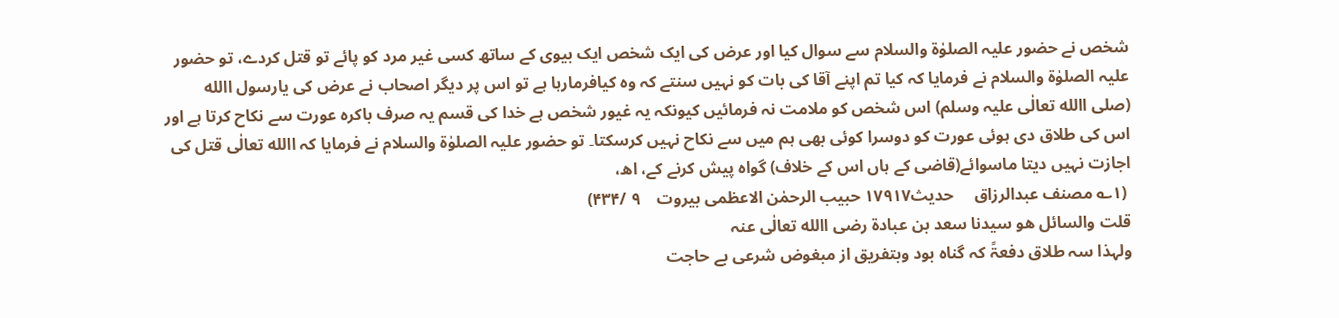شخص نے حضور علیہ الصلوٰۃ والسلام سے سوال کیا اور عرض کی ایک شخص ایک بیوی کے ساتھ کسی غیر مرد کو پائے تو قتل کردے، تو حضور علیہ الصلوٰۃ والسلام نے فرمایا کہ کیا تم اپنے آقا کی بات کو نہیں سنتے کہ وہ کیافرمارہا ہے تو اس پر دیگر اصحاب نے عرض کی یارسول االله (صلی االله تعالٰی علیہ وسلم) اس شخص کو ملامت نہ فرمائیں کیونکہ یہ غیور شخص ہے خدا کی قسم یہ صرف باکرہ عورت سے نکاح کرتا ہے اور اس کی طلاق دی ہوئی عورت کو دوسرا کوئی بھی ہم میں سے نکاح نہیں کرسکتا۔ تو حضور علیہ الصلوٰۃ والسلام نے فرمایا کہ االله تعالٰی قتل کی اجازت نہیں دیتا ماسوائے(قاضی کے ہاں اس کے خلاف) گواہ پیش کرنے کے، اھ،
 (۱؎ مصنف عبدالرزاق     حدیث۱۷۹۱۷ حبیب الرحمٰن الاعظمی بیروت    ۹ /۴۳۴)
قلت والسائل ھو سیدنا سعد بن عبادۃ رضی االله تعالٰی عنہ
ولہذا سہ طلاق دفعۃً کہ گناہ بود وبتفریق از مبغوض شرعی بے حاجت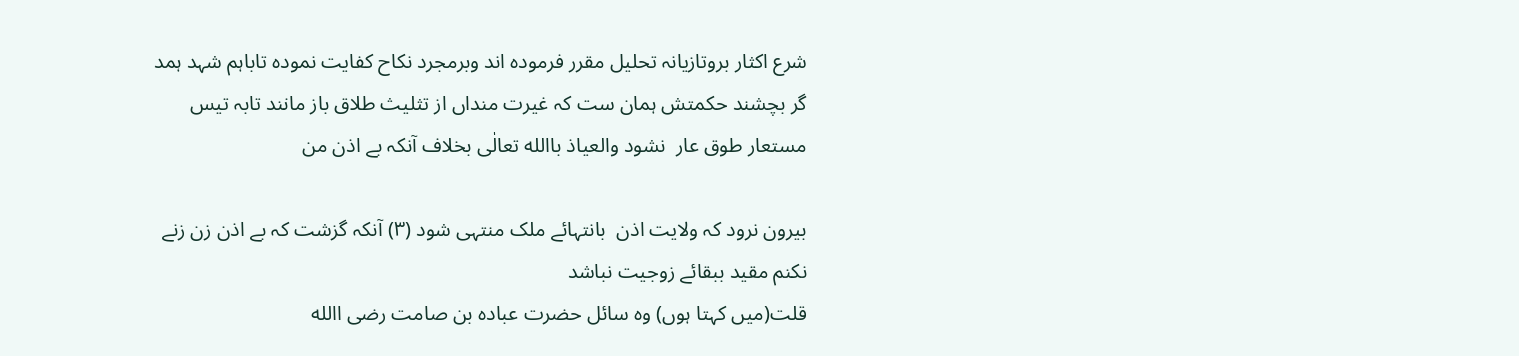شرع اکثار بروتازیانہ تحلیل مقرر فرمودہ اند وبرمجرد نکاح کفایت نمودہ تاباہم شہد ہمد گر بچشند حکمتش ہمان ست کہ غیرت منداں از تثلیث طلاق باز مانند تابہ تیس مستعار طوق عار  نشود والعیاذ باالله تعالٰی بخلاف آنکہ بے اذن من

بیرون نرود کہ ولایت اذن  بانتہائے ملک منتہی شود (۳) آنکہ گزشت کہ بے اذن زن زنے نکنم مقید ببقائے زوجیت نباشد
قلت(میں کہتا ہوں) وہ سائل حضرت عبادہ بن صامت رضی االله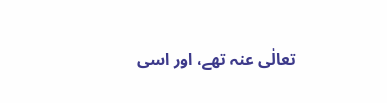تعالٰی عنہ تھے، اور اسی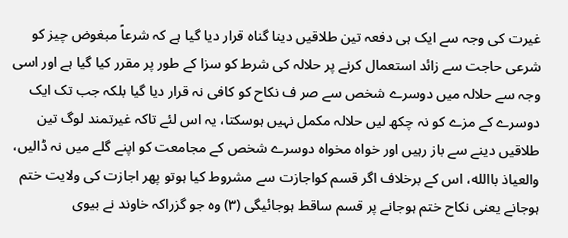غیرت کی وجہ سے ایک ہی دفعہ تین طلاقیں دینا گناہ قرار دیا گیا ہے کہ شرعاً مبغوض چیز کو شرعی حاجت سے زائد استعمال کرنے پر حلالہ کی شرط کو سزا کے طور پر مقرر کیا گیا ہے اور اسی وجہ سے حلالہ میں دوسرے شخص سے صر ف نکاح کو کافی نہ قرار دیا گیا بلکہ جب تک ایک دوسرے کے مزے کو نہ چکھ لیں حلالہ مکمل نہیں ہوسکتا، یہ اس لئے تاکہ غیرتمند لوگ تین طلاقیں دینے سے باز رہیں اور خواہ مخواہ دوسرے شخص کے مجامعت کو اپنے گلے میں نہ ڈالیں، والعیاذ باالله، اس کے برخلاف اگر قسم کواجازت سے مشروط کیا ہوتو پھر اجازت کی ولایت ختم ہوجانے یعنی نکاح ختم ہوجانے پر قسم ساقط ہوجائیگی (۳) وہ جو گزراکہ خاوند نے بیوی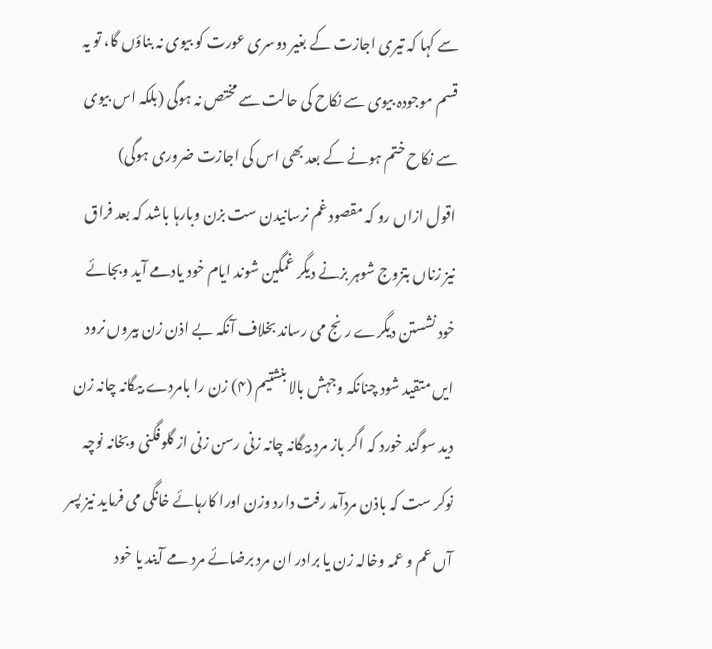سے کہا کہ تیری اجازت کے بغیر دوسری عورت کو بیوی نہ بناؤں گا، تو یہ قسم موجودہ بیوی سے نکاح کی حالت سے مختص نہ ہوگی (بلکہ اس بیوی سے نکاح ختم ہونے کے بعد بھی اس کی اجازت ضروری ہوگی)
اقول ازاں رو کہ مقصود غم نرسانیدن ست بزن وبارہا باشد کہ بعد فراق نیز زناں بتزوج شوہر بزنے دیگر غمگین شوند ایام خود یادمے آید وبجائے خود نشستن دیگرے رنج می رساند بخلاف آنکہ بے اذن زن بیروں نرود ایں متقید شود چنانکہ وجہش بالا بنشتیم (۴) زن را بامردے بیگانہ چانہ زن دید سوگند خورد کہ اگر باز مردِ بیگانہ چانہ زنی رسن زنی از گلوفگنی وبخانہ نوچہ نوکر ست کہ باذن مردآمد رفت دارد وزن اورا کارہائے خانگی می فرماید نیز پسر آں عم و عمہ وخالہ زن یا برادر ان مرد برضائے مرد مے آیند یا خود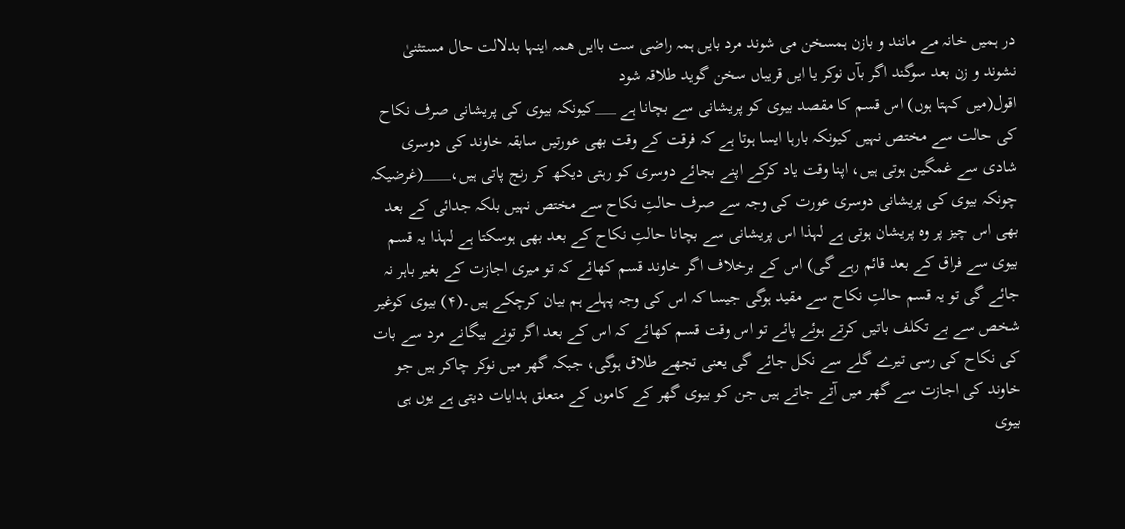در ہمیں خانہ مے مانند و بازن ہمسخن می شوند مرد بایں ہمہ راضی ست باایں ھمہ اینہا بدلالت حال مستثنیٰ نشوند و زن بعد سوگند اگر بآں نوکر یا ایں قریباں سخن گوید طلاقہ شود
اقول(میں کہتا ہوں) اس قسم کا مقصد بیوی کو پریشانی سے بچانا ہے ___کیونکہ بیوی کی پریشانی صرف نکاح کی حالت سے مختص نہیں کیونکہ بارہا ایسا ہوتا ہے کہ فرقت کے وقت بھی عورتیں سابقہ خاوند کی دوسری شادی سے غمگین ہوتی ہیں، اپنا وقت یاد کرکے اپنے بجائے دوسری کو رہتی دیکھ کر رنج پاتی ہیں،____(غرضیکہ چونکہ بیوی کی پریشانی دوسری عورت کی وجہ سے صرف حالتِ نکاح سے مختص نہیں بلکہ جدائی کے بعد بھی اس چیز پر وہ پریشان ہوتی ہے لہذا اس پریشانی سے بچانا حالتِ نکاح کے بعد بھی ہوسکتا ہے لہذا یہ قسم بیوی سے فراق کے بعد قائم رہے گی) اس کے برخلاف اگر خاوند قسم کھائے کہ تو میری اجازت کے بغیر باہر نہ جائے گی تو یہ قسم حالتِ نکاح سے مقید ہوگی جیسا کہ اس کی وجہ پہلے ہم بیان کرچکے ہیں۔(۴) بیوی کوغیر شخص سے بے تکلف باتیں کرتے ہوئے پائے تو اس وقت قسم کھائے کہ اس کے بعد اگر تونے بیگانے مرد سے بات کی نکاح کی رسی تیرے گلے سے نکل جائے گی یعنی تجھے طلاق ہوگی، جبکہ گھر میں نوکر چاکر ہیں جو خاوند کی اجازت سے گھر میں آتے جاتے ہیں جن کو بیوی گھر کے کاموں کے متعلق ہدایات دیتی ہے یوں ہی بیوی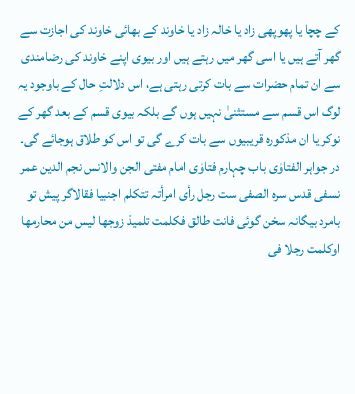کے چچا یا پھوپھی زاد یا خالہ زاد یا خاوند کے بھائی خاوند کی اجازت سے گھر آتے ہیں یا اسی گھر میں رہتے ہیں اور بیوی اپنے خاوند کی رضامندی  سے ان تمام حضرات سے بات کرتی رہتی ہے، اس دلالتِ حال کے باوجود یہ لوگ اس قسم سے مستثنیٰ نہیں ہوں گے بلکہ بیوی قسم کے بعد گھر کے نوکر یا ان مذکورہ قریبیوں سے بات کرے گی تو اس کو طلاق ہوجائے گی۔
در جواہر الفتاوٰی باب چہارم فتاوٰی امام مفتی الجن والانس نجم الدین عمر نسفی قدس سرہ الصفی ست رجل رأی امرأتہ تتکلم اجنبیا فقالاگر پیش تو بامرد بیگانہ سخن گوئی فانت طالق فکلمت تلمیذ زوجھا لیس من محارمھا اوکلمت رجلا فی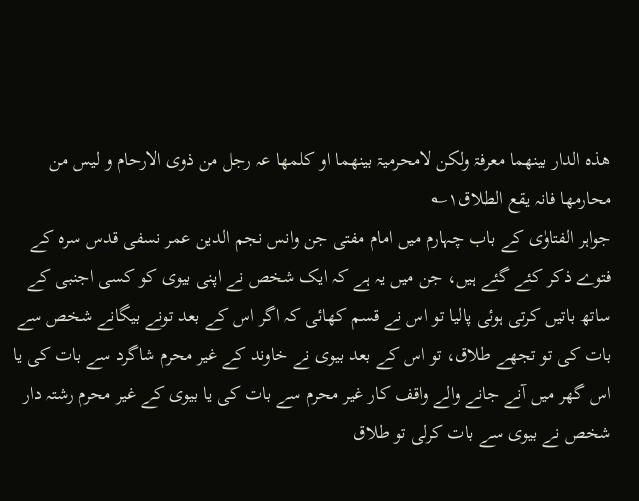ھذہ الدار بینھما معرفۃ ولکن لامحرمیۃ بینھما او کلمھا عہ رجل من ذوی الارحام و لیس من محارمھا فانہ یقع الطلاق۱؎
جواہر الفتاوٰی کے باب چہارم میں امام مفتی جن وانس نجم الدین عمر نسفی قدس سرہ کے فتوے ذکر کئے گئے ہیں، جن میں یہ ہے کہ ایک شخص نے اپنی بیوی کو کسی اجنبی کے ساتھ باتیں کرتی ہوئی پالیا تو اس نے قسم کھائی کہ اگر اس کے بعد تونے بیگانے شخص سے بات کی تو تجھے طلاق، تو اس کے بعد بیوی نے خاوند کے غیر محرم شاگرد سے بات کی یا اس گھر میں آنے جانے والے واقف کار غیر محرم سے بات کی یا بیوی کے غیر محرم رشتہ دار شخص نے بیوی سے بات کرلی تو طلاق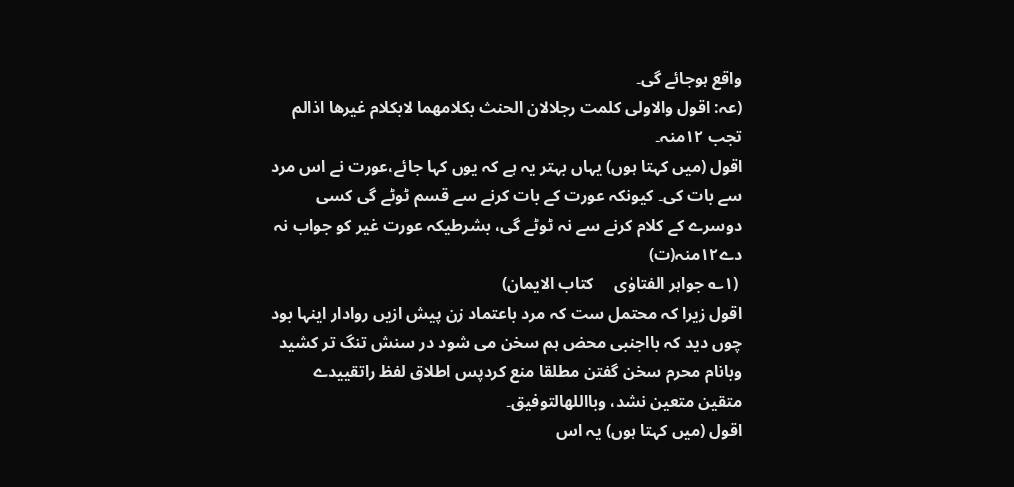واقع ہوجائے گی۔
(عہ: اقول والاولی کلمت رجلالان الحنث بکلامھما لابکلام غیرھا اذالم تجب ۱۲منہ۔
اقول (میں کہتا ہوں) یہاں بہتر یہ ہے کہ یوں کہا جائے،عورت نے اس مرد سے بات کی۔ کیونکہ عورت کے بات کرنے سے قسم ٹوٹے گی کسی دوسرے کے کلام کرنے سے نہ ٹوٹے گی، بشرطیکہ عورت غیر کو جواب نہ دے۱۲منہ(ت)
 (۱؎ جواہر الفتاوٰی     کتاب الایمان)
اقول زیرا کہ محتمل ست کہ مرد باعتماد زن پیش ازیں روادار اینہا بود چوں دید کہ بااجنبی محض ہم سخن می شود در سنش تنگ تر کشید وبانام محرم سخن گفتن مطلقا منع کردپس اطلاق لفظ راتقییدے متقین متعین نشد، وبااللهالتوفیق۔
اقول (میں کہتا ہوں) یہ اس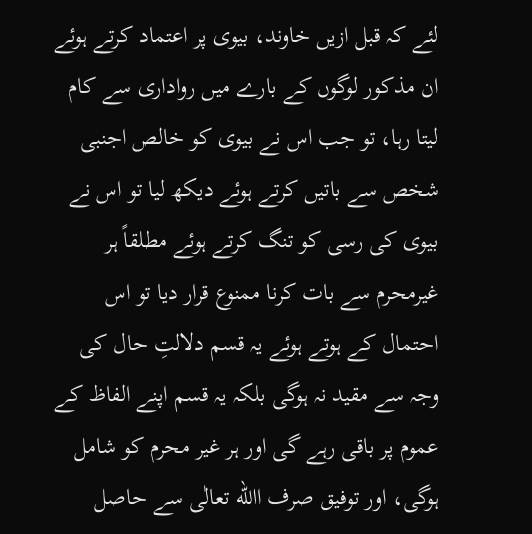لئے کہ قبل ازیں خاوند، بیوی پر اعتماد کرتے ہوئے ان مذکور لوگوں کے بارے میں رواداری سے کام لیتا رہا، تو جب اس نے بیوی کو خالص اجنبی شخص سے باتیں کرتے ہوئے دیکھ لیا تو اس نے بیوی کی رسی کو تنگ کرتے ہوئے مطلقاً ہر غیرمحرم سے بات کرنا ممنوع قرار دیا تو اس احتمال کے ہوتے ہوئے یہ قسم دلالتِ حال کی وجہ سے مقید نہ ہوگی بلکہ یہ قسم اپنے الفاظ کے عموم پر باقی رہے گی اور ہر غیر محرم کو شامل ہوگی، اور توفیق صرف االله تعالٰی سے حاصل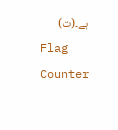ہے۔(ت)
Flag Counter